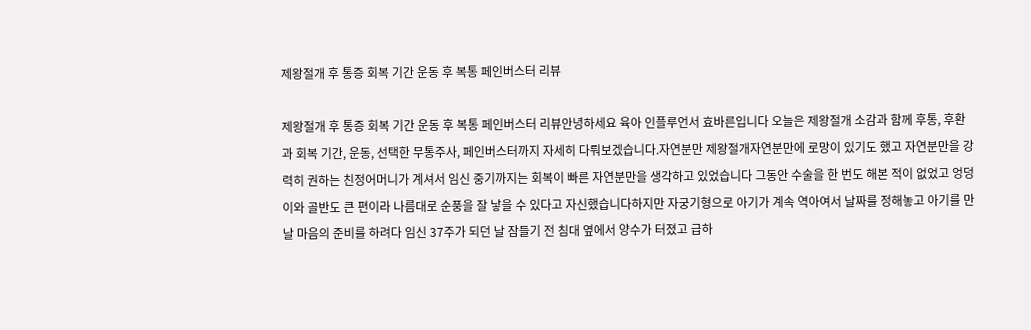제왕절개 후 통증 회복 기간 운동 후 복통 페인버스터 리뷰

제왕절개 후 통증 회복 기간 운동 후 복통 페인버스터 리뷰안녕하세요 육아 인플루언서 효바른입니다 오늘은 제왕절개 소감과 함께 후통, 후환과 회복 기간, 운동, 선택한 무통주사, 페인버스터까지 자세히 다뤄보겠습니다.자연분만 제왕절개자연분만에 로망이 있기도 했고 자연분만을 강력히 권하는 친정어머니가 계셔서 임신 중기까지는 회복이 빠른 자연분만을 생각하고 있었습니다 그동안 수술을 한 번도 해본 적이 없었고 엉덩이와 골반도 큰 편이라 나름대로 순풍을 잘 낳을 수 있다고 자신했습니다하지만 자궁기형으로 아기가 계속 역아여서 날짜를 정해놓고 아기를 만날 마음의 준비를 하려다 임신 37주가 되던 날 잠들기 전 침대 옆에서 양수가 터졌고 급하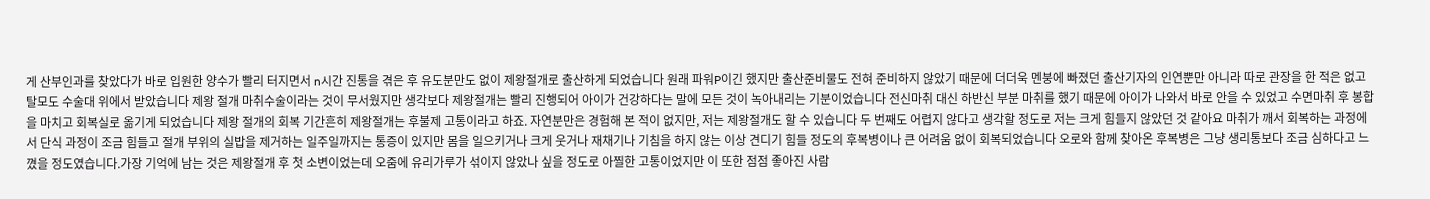게 산부인과를 찾았다가 바로 입원한 양수가 빨리 터지면서 n시간 진통을 겪은 후 유도분만도 없이 제왕절개로 출산하게 되었습니다 원래 파워P이긴 했지만 출산준비물도 전혀 준비하지 않았기 때문에 더더욱 멘붕에 빠졌던 출산기자의 인연뿐만 아니라 따로 관장을 한 적은 없고 탈모도 수술대 위에서 받았습니다 제왕 절개 마취수술이라는 것이 무서웠지만 생각보다 제왕절개는 빨리 진행되어 아이가 건강하다는 말에 모든 것이 녹아내리는 기분이었습니다 전신마취 대신 하반신 부분 마취를 했기 때문에 아이가 나와서 바로 안을 수 있었고 수면마취 후 봉합을 마치고 회복실로 옮기게 되었습니다 제왕 절개의 회복 기간흔히 제왕절개는 후불제 고통이라고 하죠. 자연분만은 경험해 본 적이 없지만, 저는 제왕절개도 할 수 있습니다 두 번째도 어렵지 않다고 생각할 정도로 저는 크게 힘들지 않았던 것 같아요 마취가 깨서 회복하는 과정에서 단식 과정이 조금 힘들고 절개 부위의 실밥을 제거하는 일주일까지는 통증이 있지만 몸을 일으키거나 크게 웃거나 재채기나 기침을 하지 않는 이상 견디기 힘들 정도의 후복병이나 큰 어려움 없이 회복되었습니다 오로와 함께 찾아온 후복병은 그냥 생리통보다 조금 심하다고 느꼈을 정도였습니다.가장 기억에 남는 것은 제왕절개 후 첫 소변이었는데 오줌에 유리가루가 섞이지 않았나 싶을 정도로 아찔한 고통이었지만 이 또한 점점 좋아진 사람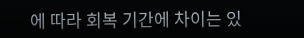에 따라 회복 기간에 차이는 있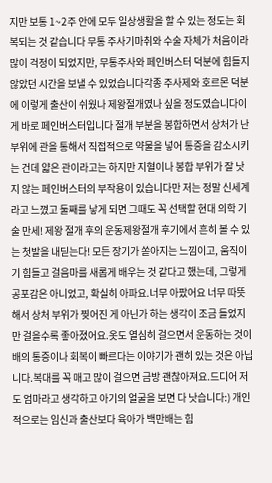지만 보통 1~2주 안에 모두 일상생활을 할 수 있는 정도는 회복되는 것 같습니다 무통 주사기마취와 수술 자체가 처음이라 많이 걱정이 되었지만, 무통주사와 페인버스터 덕분에 힘들지 않았던 시간을 보낼 수 있었습니다각종 주사제와 호르몬 덕분에 이렇게 출산이 쉬웠나 제왕절개였나 싶을 정도였습니다이게 바로 페인버스터입니다 절개 부분을 봉합하면서 상처가 난 부위에 관을 통해서 직접적으로 약물을 넣어 통증을 감소시키는 건데 얇은 관이라고는 하지만 지혈이나 봉합 부위가 잘 낫지 않는 페인버스터의 부작용이 있습니다만 저는 정말 신세계라고 느꼈고 둘째를 낳게 되면 그때도 꼭 선택할 현대 의학 기술 만세! 제왕 절개 후의 운동제왕절개 후기에서 흔히 볼 수 있는 첫발을 내딛는다! 모든 장기가 쏟아지는 느낌이고, 움직이기 힘들고 걸음마를 새롭게 배우는 것 같다고 했는데, 그렇게 공포감은 아니었고, 확실히 아파요.너무 아팠어요 너무 따뜻해서 상처 부위가 찢어진 게 아닌가 하는 생각이 조금 들었지만 걸을수록 좋아졌어요.옷도 열심히 걸으면서 운동하는 것이 배의 통증이나 회복이 빠르다는 이야기가 괜히 있는 것은 아닙니다.복대를 꼭 매고 많이 걸으면 금방 괜찮아져요.드디어 저도 엄마라고 생각하고 아기의 얼굴을 보면 다 낫습니다:) 개인적으로는 임신과 출산보다 육아가 백만배는 힘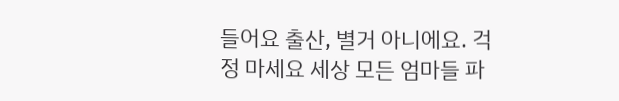들어요 출산, 별거 아니에요. 걱정 마세요 세상 모든 엄마들 파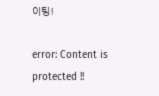이팅!

error: Content is protected !!